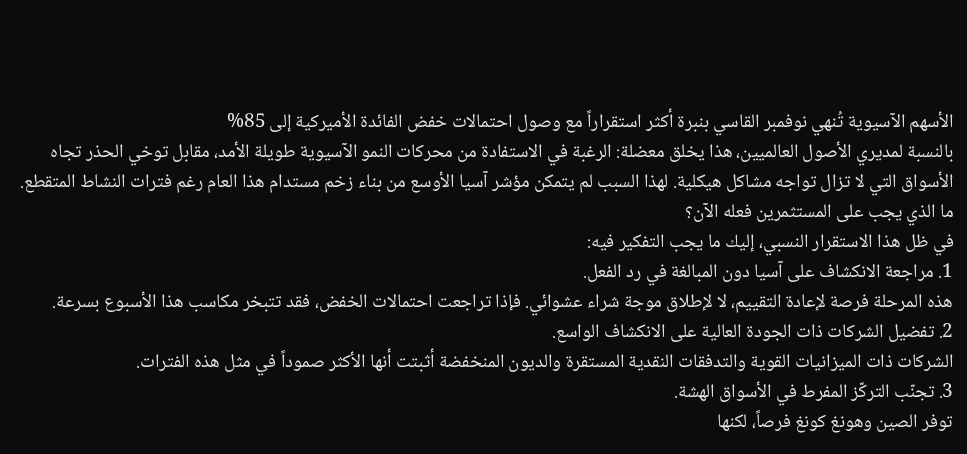الأسهم الآسيوية تُنهي نوفمبر القاسي بنبرة أكثر استقراراً مع وصول احتمالات خفض الفائدة الأميركية إلى 85%
بالنسبة لمديري الأصول العالميين، هذا يخلق معضلة: الرغبة في الاستفادة من محركات النمو الآسيوية طويلة الأمد، مقابل توخي الحذر تجاه الأسواق التي لا تزال تواجه مشاكل هيكلية. لهذا السبب لم يتمكن مؤشر آسيا الأوسع من بناء زخم مستدام هذا العام رغم فترات النشاط المتقطع.
ما الذي يجب على المستثمرين فعله الآن؟
في ظل هذا الاستقرار النسبي، إليك ما يجب التفكير فيه:
1. مراجعة الانكشاف على آسيا دون المبالغة في رد الفعل.
هذه المرحلة فرصة لإعادة التقييم، لا لإطلاق موجة شراء عشوائي. فإذا تراجعت احتمالات الخفض، فقد تتبخر مكاسب هذا الأسبوع بسرعة.
2. تفضيل الشركات ذات الجودة العالية على الانكشاف الواسع.
الشركات ذات الميزانيات القوية والتدفقات النقدية المستقرة والديون المنخفضة أثبتت أنها الأكثر صموداً في مثل هذه الفترات.
3. تجنّب التركّز المفرط في الأسواق الهشة.
توفر الصين وهونغ كونغ فرصاً، لكنها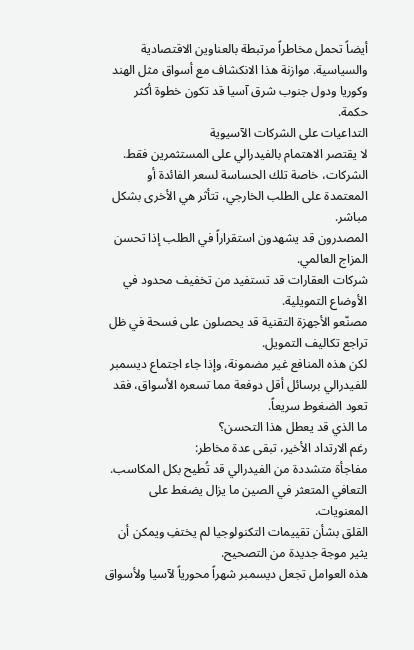أيضاً تحمل مخاطراً مرتبطة بالعناوين الاقتصادية والسياسية. موازنة هذا الانكشاف مع أسواق مثل الهند وكوريا ودول جنوب شرق آسيا قد تكون خطوة أكثر حكمة.
التداعيات على الشركات الآسيوية
لا يقتصر الاهتمام بالفيدرالي على المستثمرين فقط. الشركات، خاصة تلك الحساسة لسعر الفائدة أو المعتمدة على الطلب الخارجي، تتأثر هي الأخرى بشكل مباشر.
المصدرون قد يشهدون استقراراً في الطلب إذا تحسن المزاج العالمي.
شركات العقارات قد تستفيد من تخفيف محدود في الأوضاع التمويلية.
مصنّعو الأجهزة التقنية قد يحصلون على فسحة في ظل تراجع تكاليف التمويل.
لكن هذه المنافع غير مضمونة، وإذا جاء اجتماع ديسمبر للفيدرالي برسائل أقل دوفعة مما تسعره الأسواق، فقد تعود الضغوط سريعاً.
ما الذي قد يعطل هذا التحسن؟
رغم الارتداد الأخير، تبقى عدة مخاطر:
مفاجأة متشددة من الفيدرالي قد تُطيح بكل المكاسب.
التعافي المتعثر في الصين ما يزال يضغط على المعنويات.
القلق بشأن تقييمات التكنولوجيا لم يختفِ ويمكن أن يثير موجة جديدة من التصحيح.
هذه العوامل تجعل ديسمبر شهراً محورياً لآسيا ولأسواق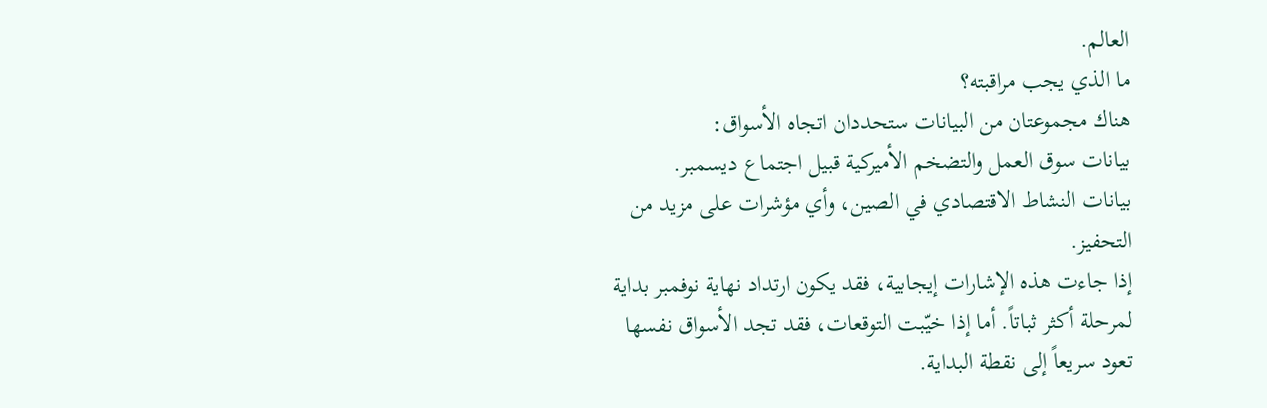العالم.
ما الذي يجب مراقبته؟
هناك مجموعتان من البيانات ستحددان اتجاه الأسواق:
بيانات سوق العمل والتضخم الأميركية قبيل اجتماع ديسمبر.
بيانات النشاط الاقتصادي في الصين، وأي مؤشرات على مزيد من التحفيز.
إذا جاءت هذه الإشارات إيجابية، فقد يكون ارتداد نهاية نوفمبر بداية لمرحلة أكثر ثباتاً. أما إذا خيّبت التوقعات، فقد تجد الأسواق نفسها تعود سريعاً إلى نقطة البداية.